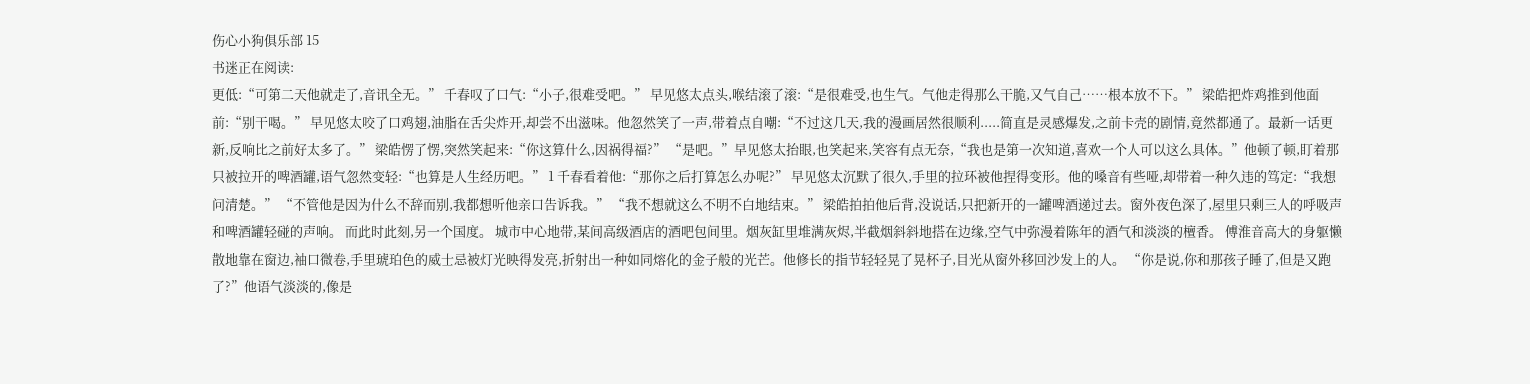伤心小狗俱乐部 15
书迷正在阅读:
更低:“可第二天他就走了,音讯全无。” 千春叹了口气:“小子,很难受吧。” 早见悠太点头,喉结滚了滚:“是很难受,也生气。气他走得那么干脆,又气自己……根本放不下。” 梁皓把炸鸡推到他面前:“别干喝。” 早见悠太咬了口鸡翅,油脂在舌尖炸开,却尝不出滋味。他忽然笑了一声,带着点自嘲:“不过这几天,我的漫画居然很顺利.....简直是灵感爆发,之前卡壳的剧情,竟然都通了。最新一话更新,反响比之前好太多了。” 梁皓愣了愣,突然笑起来:“你这算什么,因祸得福?” “是吧。”早见悠太抬眼,也笑起来,笑容有点无奈,“我也是第一次知道,喜欢一个人可以这么具体。”他顿了顿,盯着那只被拉开的啤酒罐,语气忽然变轻:“也算是人生经历吧。” 1 千春看着他:“那你之后打算怎么办呢?” 早见悠太沉默了很久,手里的拉环被他捏得变形。他的嗓音有些哑,却带着一种久违的笃定:“我想问清楚。” “不管他是因为什么不辞而别,我都想听他亲口告诉我。” “我不想就这么不明不白地结束。” 梁皓拍拍他后背,没说话,只把新开的一罐啤酒递过去。窗外夜色深了,屋里只剩三人的呼吸声和啤酒罐轻碰的声响。 而此时此刻,另一个国度。 城市中心地带,某间高级酒店的酒吧包间里。烟灰缸里堆满灰烬,半截烟斜斜地搭在边缘,空气中弥漫着陈年的酒气和淡淡的檀香。 傅淮音高大的身躯懒散地靠在窗边,袖口微卷,手里琥珀色的威士忌被灯光映得发亮,折射出一种如同熔化的金子般的光芒。他修长的指节轻轻晃了晃杯子,目光从窗外移回沙发上的人。 “你是说,你和那孩子睡了,但是又跑了?”他语气淡淡的,像是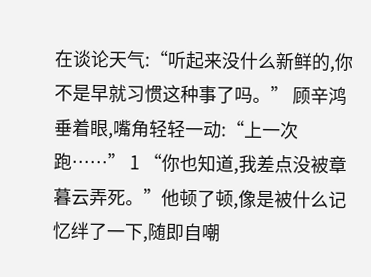在谈论天气:“听起来没什么新鲜的,你不是早就习惯这种事了吗。” 顾辛鸿垂着眼,嘴角轻轻一动:“上一次跑……” 1 “你也知道,我差点没被章暮云弄死。”他顿了顿,像是被什么记忆绊了一下,随即自嘲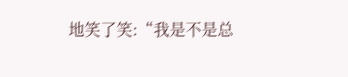地笑了笑:“我是不是总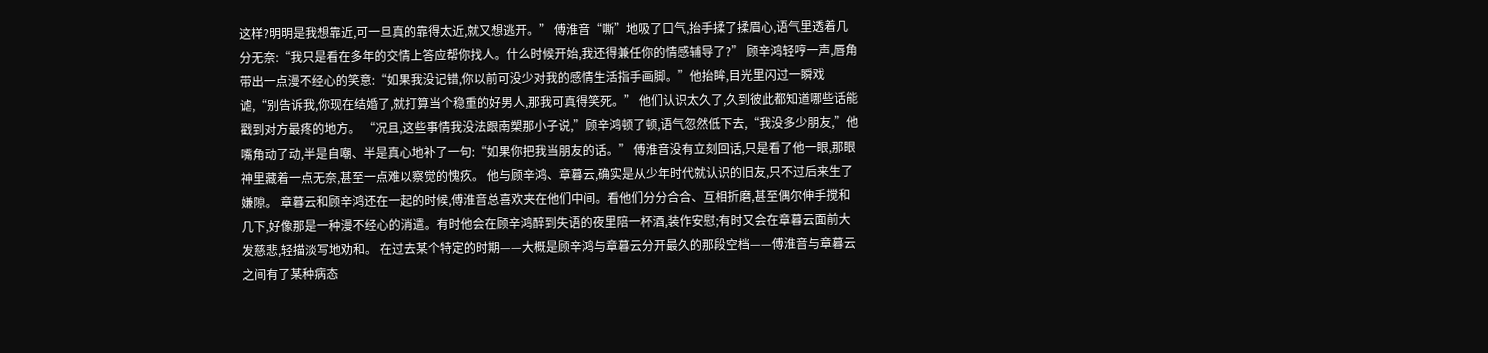这样?明明是我想靠近,可一旦真的靠得太近,就又想逃开。” 傅淮音“嘶”地吸了口气,抬手揉了揉眉心,语气里透着几分无奈:“我只是看在多年的交情上答应帮你找人。什么时候开始,我还得兼任你的情感辅导了?” 顾辛鸿轻哼一声,唇角带出一点漫不经心的笑意:“如果我没记错,你以前可没少对我的感情生活指手画脚。”他抬眸,目光里闪过一瞬戏谑,“别告诉我,你现在结婚了,就打算当个稳重的好男人,那我可真得笑死。” 他们认识太久了,久到彼此都知道哪些话能戳到对方最疼的地方。 “况且,这些事情我没法跟南槊那小子说,”顾辛鸿顿了顿,语气忽然低下去,“我没多少朋友,”他嘴角动了动,半是自嘲、半是真心地补了一句:“如果你把我当朋友的话。” 傅淮音没有立刻回话,只是看了他一眼,那眼神里藏着一点无奈,甚至一点难以察觉的愧疚。 他与顾辛鸿、章暮云,确实是从少年时代就认识的旧友,只不过后来生了嫌隙。 章暮云和顾辛鸿还在一起的时候,傅淮音总喜欢夹在他们中间。看他们分分合合、互相折磨,甚至偶尔伸手搅和几下,好像那是一种漫不经心的消遣。有时他会在顾辛鸿醉到失语的夜里陪一杯酒,装作安慰;有时又会在章暮云面前大发慈悲,轻描淡写地劝和。 在过去某个特定的时期——大概是顾辛鸿与章暮云分开最久的那段空档——傅淮音与章暮云之间有了某种病态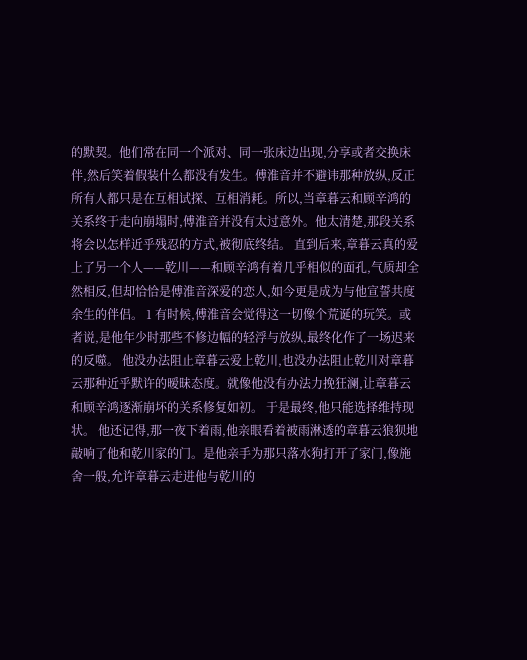的默契。他们常在同一个派对、同一张床边出现,分享或者交换床伴,然后笑着假装什么都没有发生。傅淮音并不避讳那种放纵,反正所有人都只是在互相试探、互相消耗。所以,当章暮云和顾辛鸿的关系终于走向崩塌时,傅淮音并没有太过意外。他太清楚,那段关系将会以怎样近乎残忍的方式,被彻底终结。 直到后来,章暮云真的爱上了另一个人——乾川——和顾辛鸿有着几乎相似的面孔,气质却全然相反,但却恰恰是傅淮音深爱的恋人,如今更是成为与他宣誓共度余生的伴侣。 1 有时候,傅淮音会觉得这一切像个荒诞的玩笑。或者说,是他年少时那些不修边幅的轻浮与放纵,最终化作了一场迟来的反噬。 他没办法阻止章暮云爱上乾川,也没办法阻止乾川对章暮云那种近乎默许的暧昧态度。就像他没有办法力挽狂澜,让章暮云和顾辛鸿逐渐崩坏的关系修复如初。 于是最终,他只能选择维持现状。 他还记得,那一夜下着雨,他亲眼看着被雨淋透的章暮云狼狈地敲响了他和乾川家的门。是他亲手为那只落水狗打开了家门,像施舍一般,允许章暮云走进他与乾川的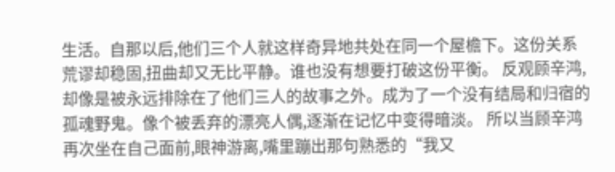生活。自那以后,他们三个人就这样奇异地共处在同一个屋檐下。这份关系荒谬却稳固,扭曲却又无比平静。谁也没有想要打破这份平衡。 反观顾辛鸿,却像是被永远排除在了他们三人的故事之外。成为了一个没有结局和归宿的孤魂野鬼。像个被丢弃的漂亮人偶,逐渐在记忆中变得暗淡。 所以当顾辛鸿再次坐在自己面前,眼神游离,嘴里蹦出那句熟悉的“我又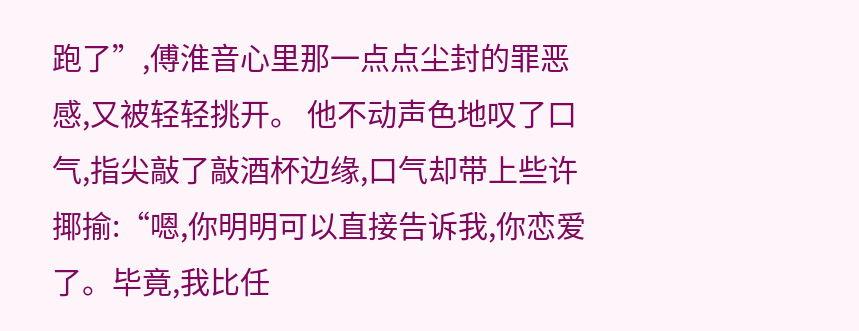跑了”,傅淮音心里那一点点尘封的罪恶感,又被轻轻挑开。 他不动声色地叹了口气,指尖敲了敲酒杯边缘,口气却带上些许揶揄:“嗯,你明明可以直接告诉我,你恋爱了。毕竟,我比任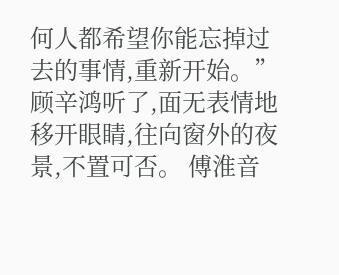何人都希望你能忘掉过去的事情,重新开始。” 顾辛鸿听了,面无表情地移开眼睛,往向窗外的夜景,不置可否。 傅淮音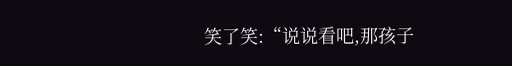笑了笑:“说说看吧,那孩子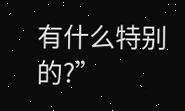有什么特别的?”